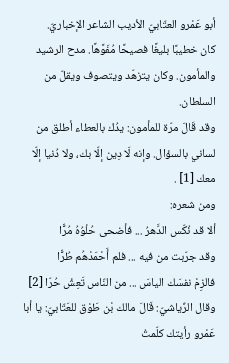أبو عَمْرو العتّابيّ الأديب الشاعر الإخباريّ.
كان خطيبًا بليغًا فصيحًا مُفَوَّهًا. مدح الرشيد والمأمون. وكان يتزهّد ويتصوف ويقلّ من السلطان.
وقد قَالَ مرّة للمأمون: يدُك بالعطاء أطلق من لساني بالسؤال. وإنه لَا دِين إلّا بك، ولا دُنيا إلّا معك [1] .
ومن شعره:
ألا قد نُكّس الدَّهرُ ... فأضحى حُلْوُهُ مُرًّا
وقد جرّبت من فيه ... فلم أَحْمَدْهُم طُرًّا
فالزِمْ نفسَك الياسَ ... من النّاس تَعِشْ حُرّا [2]
وقال الرِّياشيّ: قَالَ مالك بْن طَوْق للعَتّابيّ: يا أبا عَمْرو رأيتك كلّمتُ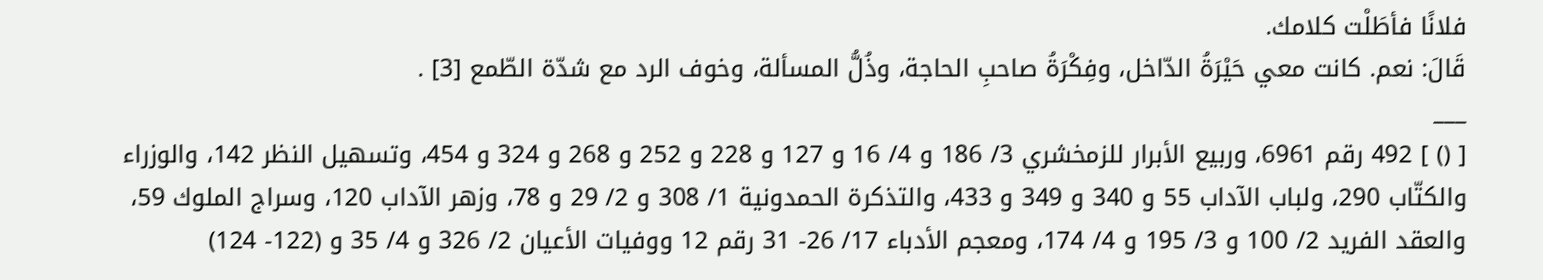فلانًا فأطَلْت كلامك.
قَالَ: نعم. كانت معي حَيْرَةُ الدّاخل، وفِكْرَةُ صاحبِ الحاجة، وذُلُّ المسألة، وخوف الرد مع شدّة الطّمع [3] .
___
[ () ] 492 رقم 6961، وربيع الأبرار للزمخشري 3/ 186 و 4/ 16 و 127 و 228 و 252 و 268 و 324 و 454، وتسهيل النظر 142، والوزراء والكتّاب 290، ولباب الآداب 55 و 340 و 349 و 433، والتذكرة الحمدونية 1/ 308 و 2/ 29 و 78، وزهر الآداب 120، وسراج الملوك 59، والعقد الفريد 2/ 100 و 3/ 195 و 4/ 174، ومعجم الأدباء 17/ 26- 31 رقم 12 ووفيات الأعيان 2/ 326 و 4/ 35 و (122- 124)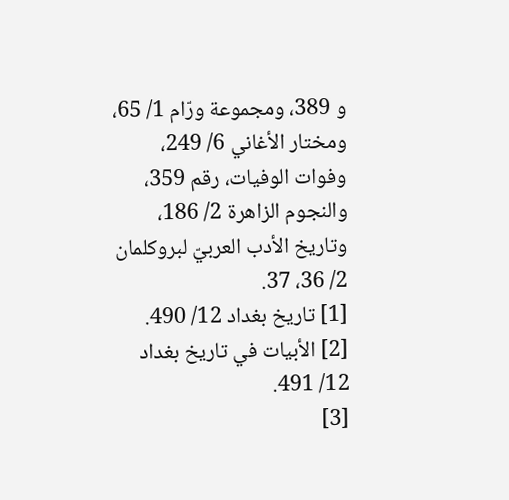و 389، ومجموعة ورّام 1/ 65، ومختار الأغاني 6/ 249، وفوات الوفيات، رقم 359، والنجوم الزاهرة 2/ 186، وتاريخ الأدب العربيّ لبروكلمان 2/ 36، 37.
[1] تاريخ بغداد 12/ 490.
[2] الأبيات في تاريخ بغداد 12/ 491.
[3]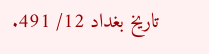تاريخ بغداد 12/ 491.